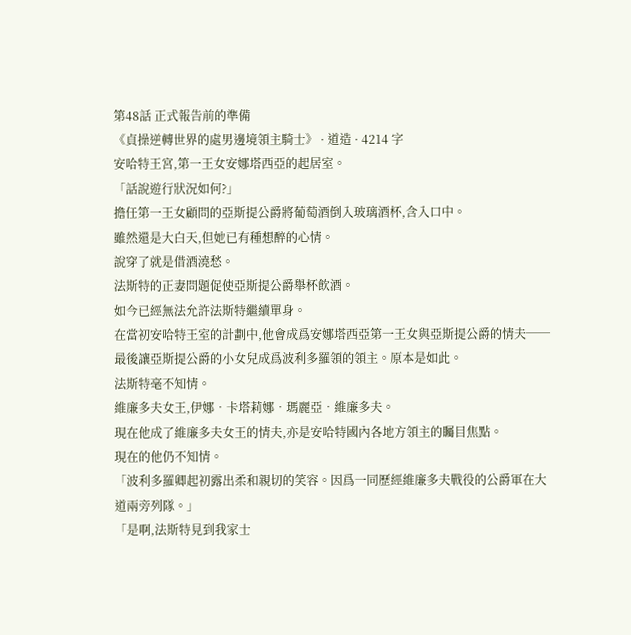第48話 正式報告前的準備
《貞操逆轉世界的處男邊境領主騎士》 · 道造 · 4214 字
安哈特王宮,第一王女安娜塔西亞的起居室。
「話說遊行狀況如何?」
擔任第一王女顧問的亞斯提公爵將葡萄酒倒入玻璃酒杯,含入口中。
雖然還是大白天,但她已有種想醉的心情。
說穿了就是借酒澆愁。
法斯特的正妻問題促使亞斯提公爵舉杯飲酒。
如今已經無法允許法斯特繼續單身。
在當初安哈特王室的計劃中,他會成爲安娜塔西亞第一王女與亞斯提公爵的情夫──
最後讓亞斯提公爵的小女兒成爲波利多羅領的領主。原本是如此。
法斯特毫不知情。
維廉多夫女王,伊娜•卡塔莉娜•瑪麗亞•維廉多夫。
現在他成了維廉多夫女王的情夫,亦是安哈特國內各地方領主的矚目焦點。
現在的他仍不知情。
「波利多羅卿起初露出柔和親切的笑容。因爲一同歷經維廉多夫戰役的公爵軍在大道兩旁列隊。」
「是啊,法斯特見到我家士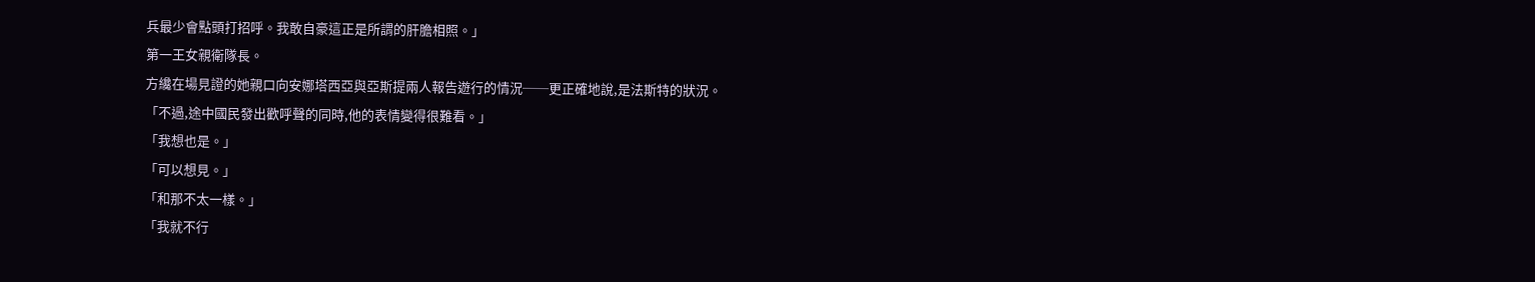兵最少會點頭打招呼。我敢自豪這正是所謂的肝膽相照。」
第一王女親衛隊長。
方纔在場見證的她親口向安娜塔西亞與亞斯提兩人報告遊行的情況──更正確地說,是法斯特的狀況。
「不過,途中國民發出歡呼聲的同時,他的表情變得很難看。」
「我想也是。」
「可以想見。」
「和那不太一樣。」
「我就不行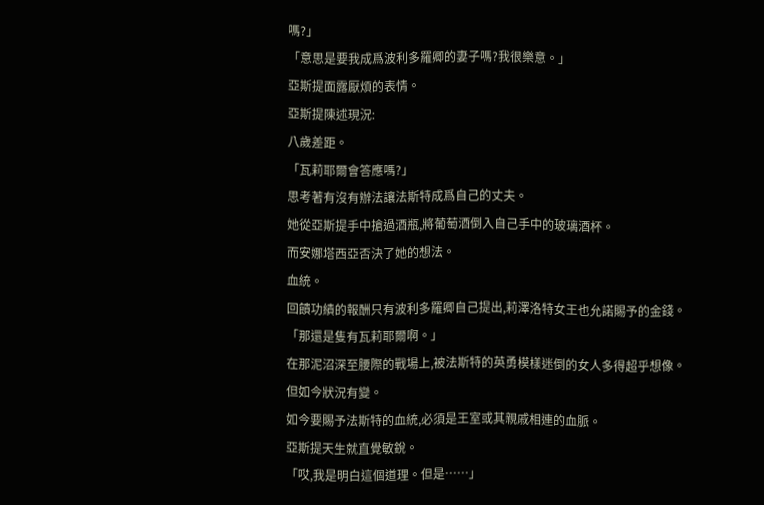嗎?」
「意思是要我成爲波利多羅卿的妻子嗎?我很樂意。」
亞斯提面露厭煩的表情。
亞斯提陳述現況:
八歲差距。
「瓦莉耶爾會答應嗎?」
思考著有沒有辦法讓法斯特成爲自己的丈夫。
她從亞斯提手中搶過酒瓶,將葡萄酒倒入自己手中的玻璃酒杯。
而安娜塔西亞否決了她的想法。
血統。
回饋功績的報酬只有波利多羅卿自己提出,莉澤洛特女王也允諾賜予的金錢。
「那還是隻有瓦莉耶爾啊。」
在那泥沼深至腰際的戰場上,被法斯特的英勇模樣迷倒的女人多得超乎想像。
但如今狀況有變。
如今要賜予法斯特的血統,必須是王室或其親戚相連的血脈。
亞斯提天生就直覺敏銳。
「哎,我是明白這個道理。但是……」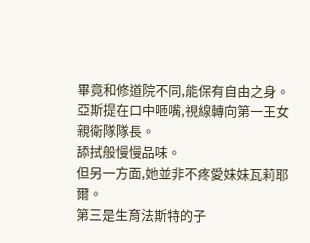畢竟和修道院不同,能保有自由之身。
亞斯提在口中咂嘴,視線轉向第一王女親衛隊隊長。
舔拭般慢慢品味。
但另一方面,她並非不疼愛妹妹瓦莉耶爾。
第三是生育法斯特的子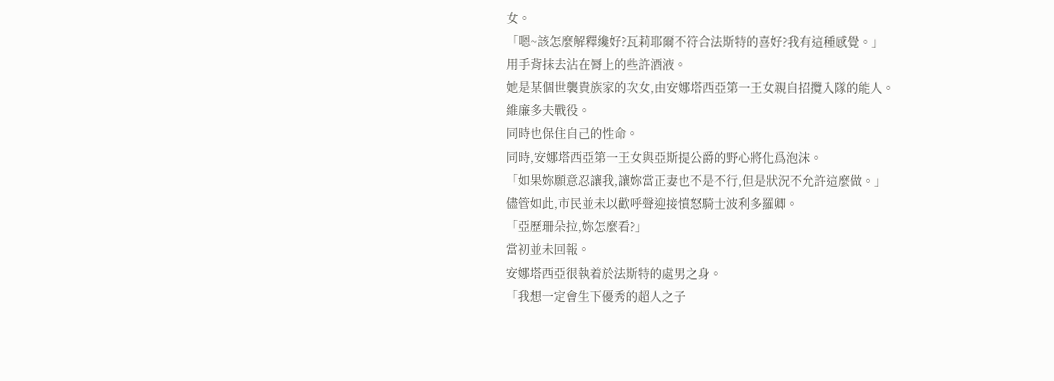女。
「嗯~該怎麼解釋纔好?瓦莉耶爾不符合法斯特的喜好?我有這種感覺。」
用手背抹去沾在脣上的些許酒液。
她是某個世襲貴族家的次女,由安娜塔西亞第一王女親自招攬入隊的能人。
維廉多夫戰役。
同時也保住自己的性命。
同時,安娜塔西亞第一王女與亞斯提公爵的野心將化爲泡沫。
「如果妳願意忍讓我,讓妳當正妻也不是不行,但是狀況不允許這麼做。」
儘管如此,市民並未以歡呼聲迎接憤怒騎士波利多羅卿。
「亞歷珊朵拉,妳怎麼看?」
當初並未回報。
安娜塔西亞很執着於法斯特的處男之身。
「我想一定會生下優秀的超人之子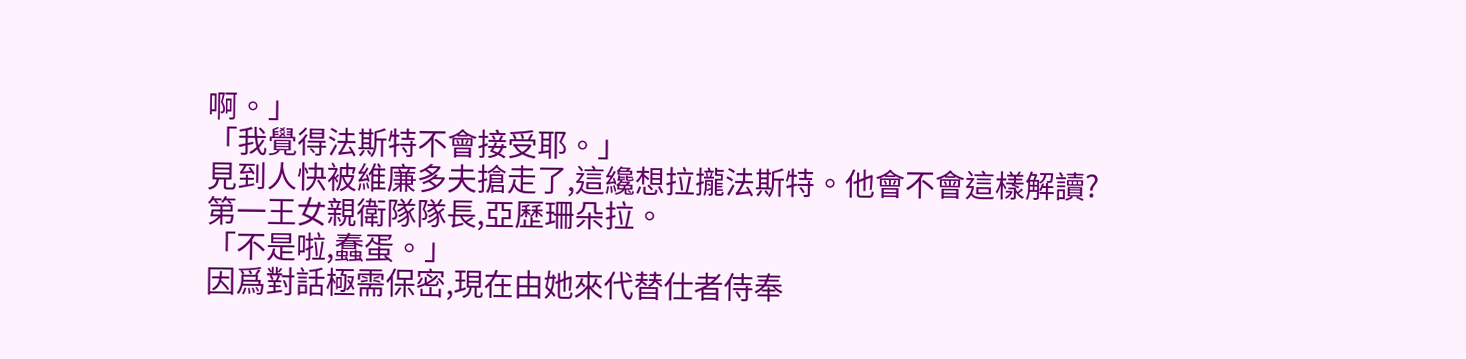啊。」
「我覺得法斯特不會接受耶。」
見到人快被維廉多夫搶走了,這纔想拉攏法斯特。他會不會這樣解讀?
第一王女親衛隊隊長,亞歷珊朵拉。
「不是啦,蠢蛋。」
因爲對話極需保密,現在由她來代替仕者侍奉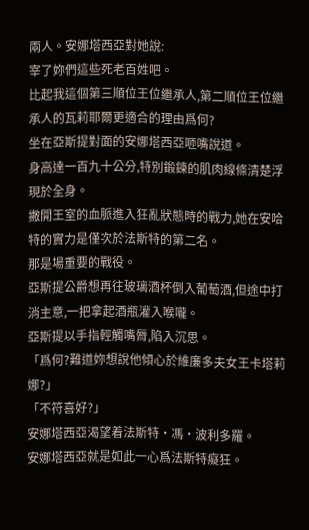兩人。安娜塔西亞對她說:
宰了妳們這些死老百姓吧。
比起我這個第三順位王位繼承人,第二順位王位繼承人的瓦莉耶爾更適合的理由爲何?
坐在亞斯提對面的安娜塔西亞咂嘴說道。
身高達一百九十公分,特別鍛鍊的肌肉線條清楚浮現於全身。
撇開王室的血脈進入狂亂狀態時的戰力,她在安哈特的實力是僅次於法斯特的第二名。
那是場重要的戰役。
亞斯提公爵想再往玻璃酒杯倒入葡萄酒,但途中打消主意,一把拿起酒瓶灌入喉嚨。
亞斯提以手指輕觸嘴脣,陷入沉思。
「爲何?難道妳想說他傾心於維廉多夫女王卡塔莉娜?」
「不符喜好?」
安娜塔西亞渴望着法斯特•馮•波利多羅。
安娜塔西亞就是如此一心爲法斯特癡狂。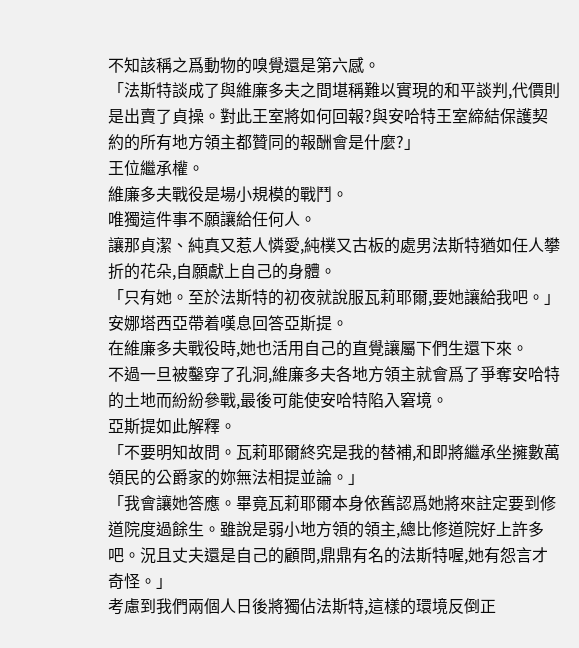不知該稱之爲動物的嗅覺還是第六感。
「法斯特談成了與維廉多夫之間堪稱難以實現的和平談判,代價則是出賣了貞操。對此王室將如何回報?與安哈特王室締結保護契約的所有地方領主都贊同的報酬會是什麼?」
王位繼承權。
維廉多夫戰役是場小規模的戰鬥。
唯獨這件事不願讓給任何人。
讓那貞潔、純真又惹人憐愛,純樸又古板的處男法斯特猶如任人攀折的花朵,自願獻上自己的身體。
「只有她。至於法斯特的初夜就說服瓦莉耶爾,要她讓給我吧。」
安娜塔西亞帶着嘆息回答亞斯提。
在維廉多夫戰役時,她也活用自己的直覺讓屬下們生還下來。
不過一旦被鑿穿了孔洞,維廉多夫各地方領主就會爲了爭奪安哈特的土地而紛紛參戰,最後可能使安哈特陷入窘境。
亞斯提如此解釋。
「不要明知故問。瓦莉耶爾終究是我的替補,和即將繼承坐擁數萬領民的公爵家的妳無法相提並論。」
「我會讓她答應。畢竟瓦莉耶爾本身依舊認爲她將來註定要到修道院度過餘生。雖說是弱小地方領的領主,總比修道院好上許多吧。況且丈夫還是自己的顧問,鼎鼎有名的法斯特喔,她有怨言才奇怪。」
考慮到我們兩個人日後將獨佔法斯特,這樣的環境反倒正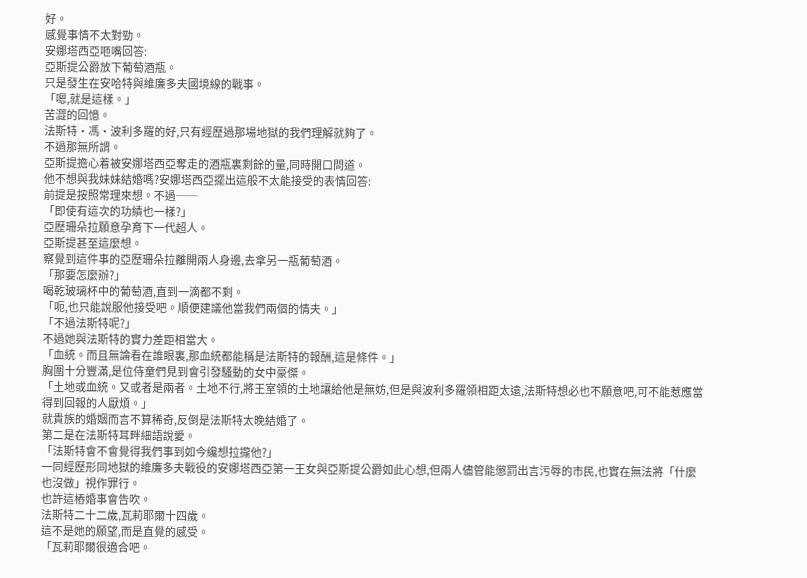好。
感覺事情不太對勁。
安娜塔西亞咂嘴回答:
亞斯提公爵放下葡萄酒瓶。
只是發生在安哈特與維廉多夫國境線的戰事。
「嗯,就是這樣。」
苦澀的回憶。
法斯特•馮•波利多羅的好,只有經歷過那場地獄的我們理解就夠了。
不過那無所謂。
亞斯提擔心着被安娜塔西亞奪走的酒瓶裏剩餘的量,同時開口問道。
他不想與我妹妹結婚嗎?安娜塔西亞擺出這般不太能接受的表情回答:
前提是按照常理來想。不過──
「即使有這次的功績也一樣?」
亞歷珊朵拉願意孕育下一代超人。
亞斯提甚至這麼想。
察覺到這件事的亞歷珊朵拉離開兩人身邊,去拿另一瓶葡萄酒。
「那要怎麼辦?」
喝乾玻璃杯中的葡萄酒,直到一滴都不剩。
「呃,也只能說服他接受吧。順便建議他當我們兩個的情夫。」
「不過法斯特呢?」
不過她與法斯特的實力差距相當大。
「血統。而且無論看在誰眼裏,那血統都能稱是法斯特的報酬,這是條件。」
胸圍十分豐滿,是位侍童們見到會引發騷動的女中豪傑。
「土地或血統。又或者是兩者。土地不行,將王室領的土地讓給他是無妨,但是與波利多羅領相距太遠,法斯特想必也不願意吧,可不能惹應當得到回報的人厭煩。」
就貴族的婚姻而言不算稀奇,反倒是法斯特太晚結婚了。
第二是在法斯特耳畔細語說愛。
「法斯特會不會覺得我們事到如今纔想拉攏他?」
一同經歷形同地獄的維廉多夫戰役的安娜塔西亞第一王女與亞斯提公爵如此心想,但兩人儘管能懲罰出言污辱的市民,也實在無法將「什麼也沒做」視作罪行。
也許這樁婚事會告吹。
法斯特二十二歲,瓦莉耶爾十四歲。
這不是她的願望,而是直覺的感受。
「瓦莉耶爾很適合吧。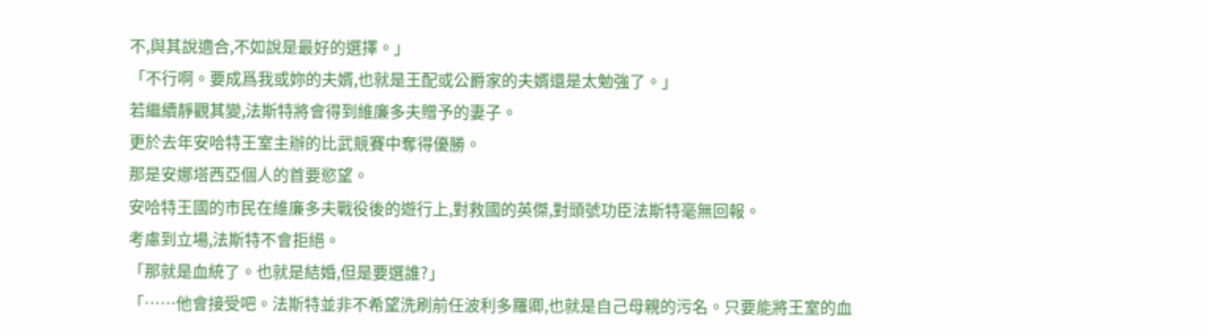不,與其說適合,不如說是最好的選擇。」
「不行啊。要成爲我或妳的夫婿,也就是王配或公爵家的夫婿還是太勉強了。」
若繼續靜觀其變,法斯特將會得到維廉多夫贈予的妻子。
更於去年安哈特王室主辦的比武競賽中奪得優勝。
那是安娜塔西亞個人的首要慾望。
安哈特王國的市民在維廉多夫戰役後的遊行上,對救國的英傑,對頭號功臣法斯特毫無回報。
考慮到立場,法斯特不會拒絕。
「那就是血統了。也就是結婚,但是要選誰?」
「……他會接受吧。法斯特並非不希望洗刷前任波利多羅卿,也就是自己母親的污名。只要能將王室的血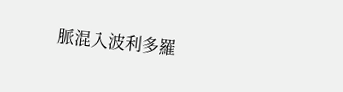脈混入波利多羅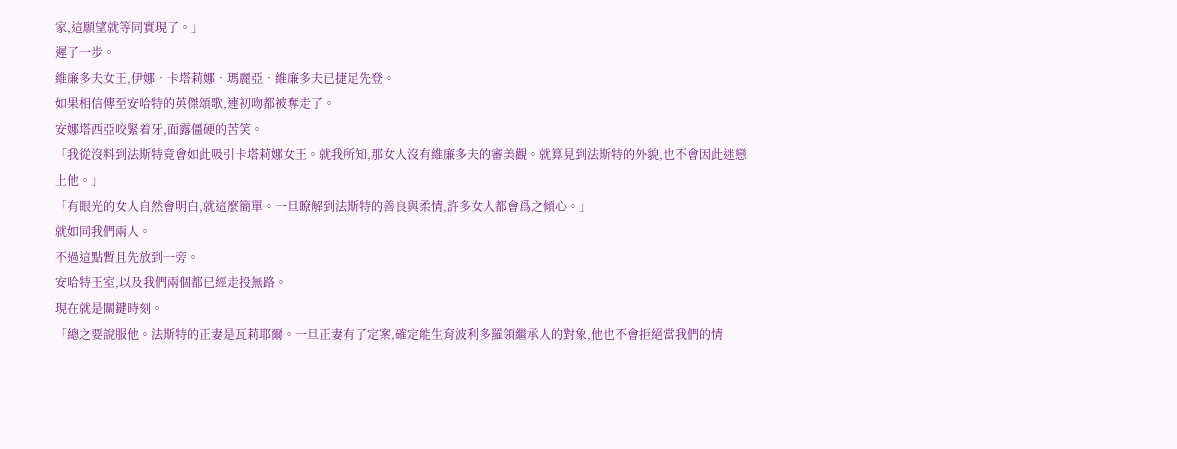家,這願望就等同實現了。」
遲了一步。
維廉多夫女王,伊娜•卡塔莉娜•瑪麗亞•維廉多夫已捷足先登。
如果相信傳至安哈特的英傑頌歌,連初吻都被奪走了。
安娜塔西亞咬緊着牙,面露僵硬的苦笑。
「我從沒料到法斯特竟會如此吸引卡塔莉娜女王。就我所知,那女人沒有維廉多夫的審美觀。就算見到法斯特的外貌,也不會因此迷戀上他。」
「有眼光的女人自然會明白,就這麼簡單。一旦瞭解到法斯特的善良與柔情,許多女人都會爲之傾心。」
就如同我們兩人。
不過這點暫且先放到一旁。
安哈特王室,以及我們兩個都已經走投無路。
現在就是關鍵時刻。
「總之要說服他。法斯特的正妻是瓦莉耶爾。一旦正妻有了定案,確定能生育波利多羅領繼承人的對象,他也不會拒絕當我們的情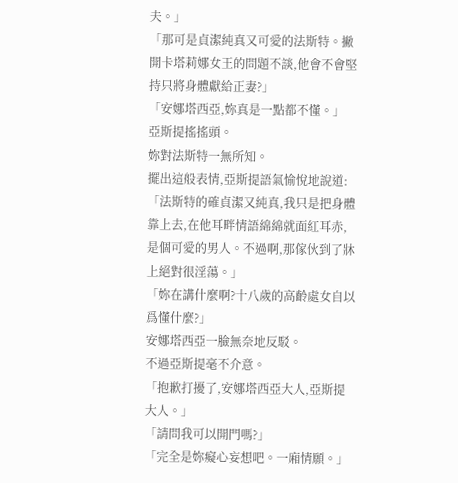夫。」
「那可是貞潔純真又可愛的法斯特。撇開卡塔莉娜女王的問題不談,他會不會堅持只將身體獻給正妻?」
「安娜塔西亞,妳真是一點都不懂。」
亞斯提搖搖頭。
妳對法斯特一無所知。
擺出這般表情,亞斯提語氣愉悅地說道:
「法斯特的確貞潔又純真,我只是把身體靠上去,在他耳畔情語綿綿就面紅耳赤,是個可愛的男人。不過啊,那傢伙到了牀上絕對很淫蕩。」
「妳在講什麼啊?十八歲的高齡處女自以爲懂什麼?」
安娜塔西亞一臉無奈地反駁。
不過亞斯提毫不介意。
「抱歉打擾了,安娜塔西亞大人,亞斯提大人。」
「請問我可以開門嗎?」
「完全是妳癡心妄想吧。一廂情願。」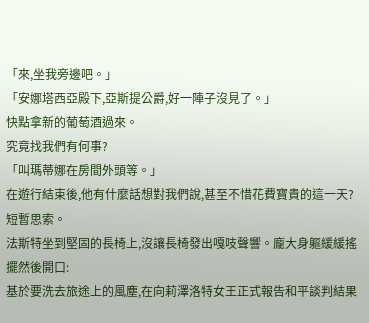「來,坐我旁邊吧。」
「安娜塔西亞殿下,亞斯提公爵,好一陣子沒見了。」
快點拿新的葡萄酒過來。
究竟找我們有何事?
「叫瑪蒂娜在房間外頭等。」
在遊行結束後,他有什麼話想對我們說,甚至不惜花費寶貴的這一天?
短暫思索。
法斯特坐到堅固的長椅上,沒讓長椅發出嘎吱聲響。龐大身軀緩緩搖擺然後開口:
基於要洗去旅途上的風塵,在向莉澤洛特女王正式報告和平談判結果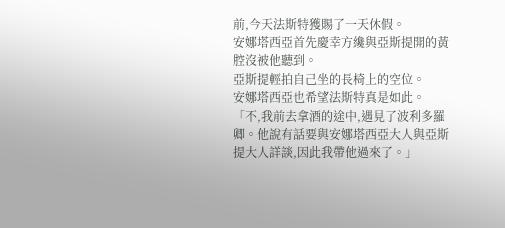前,今天法斯特獲賜了一天休假。
安娜塔西亞首先慶幸方纔與亞斯提開的黃腔沒被他聽到。
亞斯提輕拍自己坐的長椅上的空位。
安娜塔西亞也希望法斯特真是如此。
「不,我前去拿酒的途中,遇見了波利多羅卿。他說有話要與安娜塔西亞大人與亞斯提大人詳談,因此我帶他過來了。」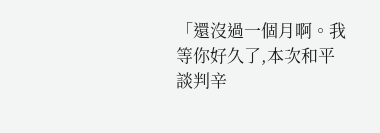「還沒過一個月啊。我等你好久了,本次和平談判辛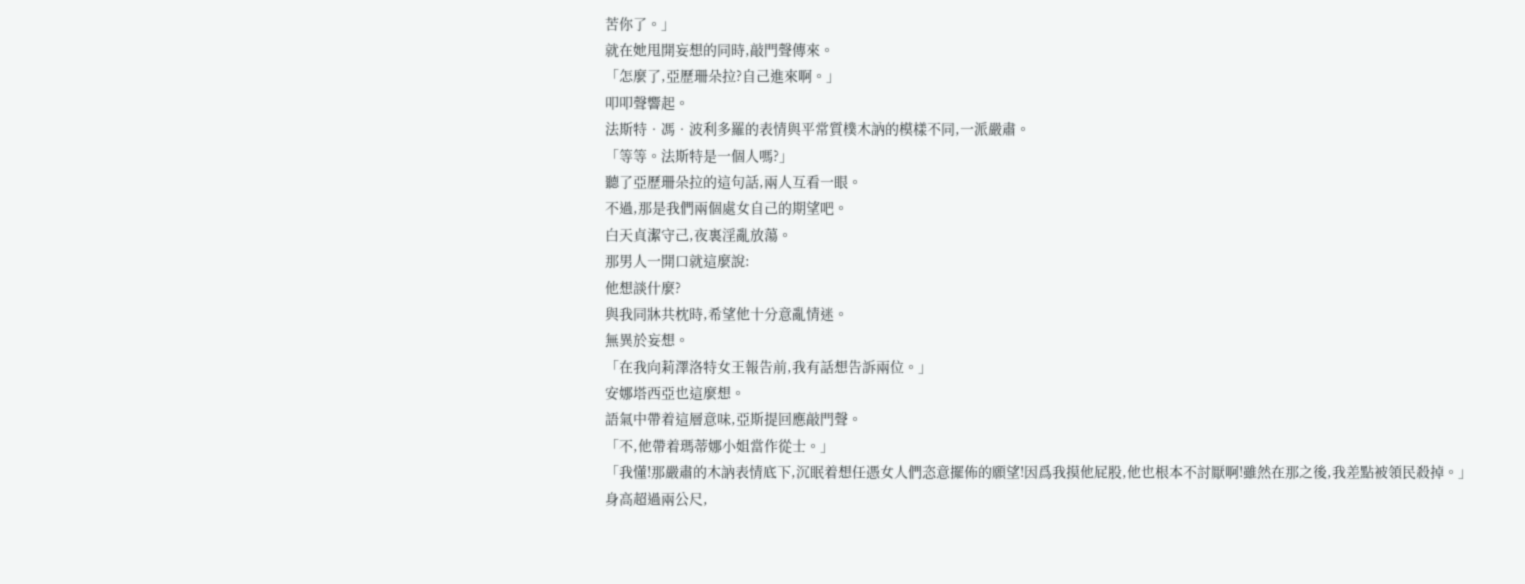苦你了。」
就在她甩開妄想的同時,敲門聲傳來。
「怎麼了,亞歷珊朵拉?自己進來啊。」
叩叩聲響起。
法斯特•馮•波利多羅的表情與平常質樸木訥的模樣不同,一派嚴肅。
「等等。法斯特是一個人嗎?」
聽了亞歷珊朵拉的這句話,兩人互看一眼。
不過,那是我們兩個處女自己的期望吧。
白天貞潔守己,夜裏淫亂放蕩。
那男人一開口就這麼說:
他想談什麼?
與我同牀共枕時,希望他十分意亂情迷。
無異於妄想。
「在我向莉澤洛特女王報告前,我有話想告訴兩位。」
安娜塔西亞也這麼想。
語氣中帶着這層意味,亞斯提回應敲門聲。
「不,他帶着瑪蒂娜小姐當作從士。」
「我懂!那嚴肅的木訥表情底下,沉眠着想任憑女人們恣意擺佈的願望!因爲我摸他屁股,他也根本不討厭啊!雖然在那之後,我差點被領民殺掉。」
身高超過兩公尺,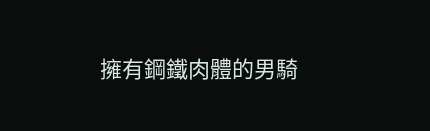擁有鋼鐵肉體的男騎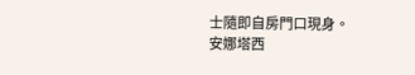士隨即自房門口現身。
安娜塔西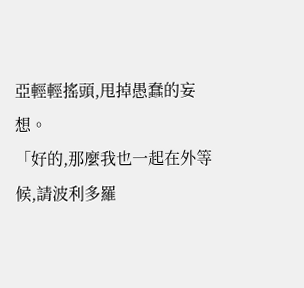亞輕輕搖頭,甩掉愚蠢的妄想。
「好的,那麼我也一起在外等候,請波利多羅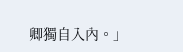卿獨自入內。」